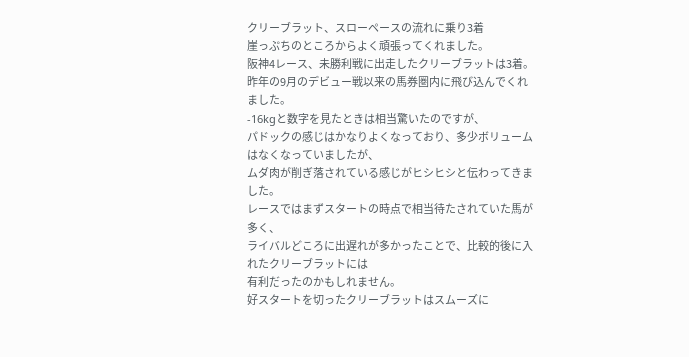クリーブラット、スローペースの流れに乗り3着
崖っぷちのところからよく頑張ってくれました。
阪神4レース、未勝利戦に出走したクリーブラットは3着。
昨年の9月のデビュー戦以来の馬券圏内に飛び込んでくれました。
-16kgと数字を見たときは相当驚いたのですが、
パドックの感じはかなりよくなっており、多少ボリュームはなくなっていましたが、
ムダ肉が削ぎ落されている感じがヒシヒシと伝わってきました。
レースではまずスタートの時点で相当待たされていた馬が多く、
ライバルどころに出遅れが多かったことで、比較的後に入れたクリーブラットには
有利だったのかもしれません。
好スタートを切ったクリーブラットはスムーズに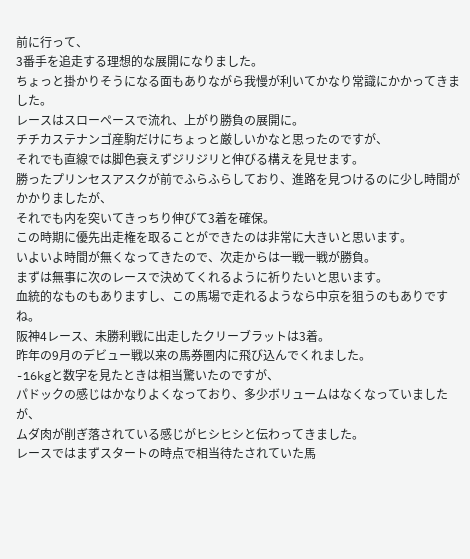前に行って、
3番手を追走する理想的な展開になりました。
ちょっと掛かりそうになる面もありながら我慢が利いてかなり常識にかかってきました。
レースはスローペースで流れ、上がり勝負の展開に。
チチカステナンゴ産駒だけにちょっと厳しいかなと思ったのですが、
それでも直線では脚色衰えずジリジリと伸びる構えを見せます。
勝ったプリンセスアスクが前でふらふらしており、進路を見つけるのに少し時間がかかりましたが、
それでも内を突いてきっちり伸びて3着を確保。
この時期に優先出走権を取ることができたのは非常に大きいと思います。
いよいよ時間が無くなってきたので、次走からは一戦一戦が勝負。
まずは無事に次のレースで決めてくれるように祈りたいと思います。
血統的なものもありますし、この馬場で走れるようなら中京を狙うのもありですね。
阪神4レース、未勝利戦に出走したクリーブラットは3着。
昨年の9月のデビュー戦以来の馬券圏内に飛び込んでくれました。
-16kgと数字を見たときは相当驚いたのですが、
パドックの感じはかなりよくなっており、多少ボリュームはなくなっていましたが、
ムダ肉が削ぎ落されている感じがヒシヒシと伝わってきました。
レースではまずスタートの時点で相当待たされていた馬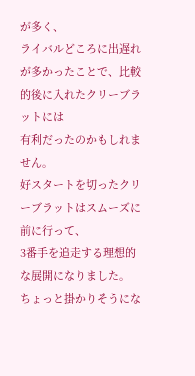が多く、
ライバルどころに出遅れが多かったことで、比較的後に入れたクリーブラットには
有利だったのかもしれません。
好スタートを切ったクリーブラットはスムーズに前に行って、
3番手を追走する理想的な展開になりました。
ちょっと掛かりそうにな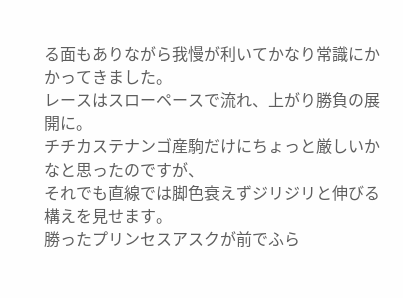る面もありながら我慢が利いてかなり常識にかかってきました。
レースはスローペースで流れ、上がり勝負の展開に。
チチカステナンゴ産駒だけにちょっと厳しいかなと思ったのですが、
それでも直線では脚色衰えずジリジリと伸びる構えを見せます。
勝ったプリンセスアスクが前でふら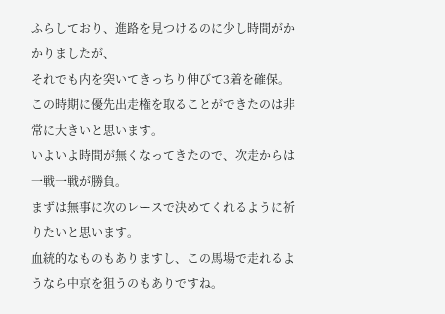ふらしており、進路を見つけるのに少し時間がかかりましたが、
それでも内を突いてきっちり伸びて3着を確保。
この時期に優先出走権を取ることができたのは非常に大きいと思います。
いよいよ時間が無くなってきたので、次走からは一戦一戦が勝負。
まずは無事に次のレースで決めてくれるように祈りたいと思います。
血統的なものもありますし、この馬場で走れるようなら中京を狙うのもありですね。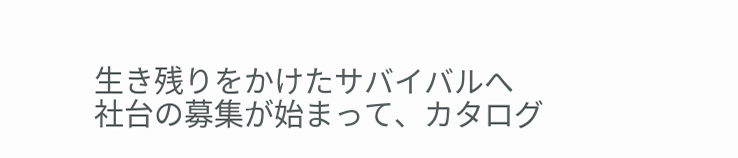生き残りをかけたサバイバルへ
社台の募集が始まって、カタログ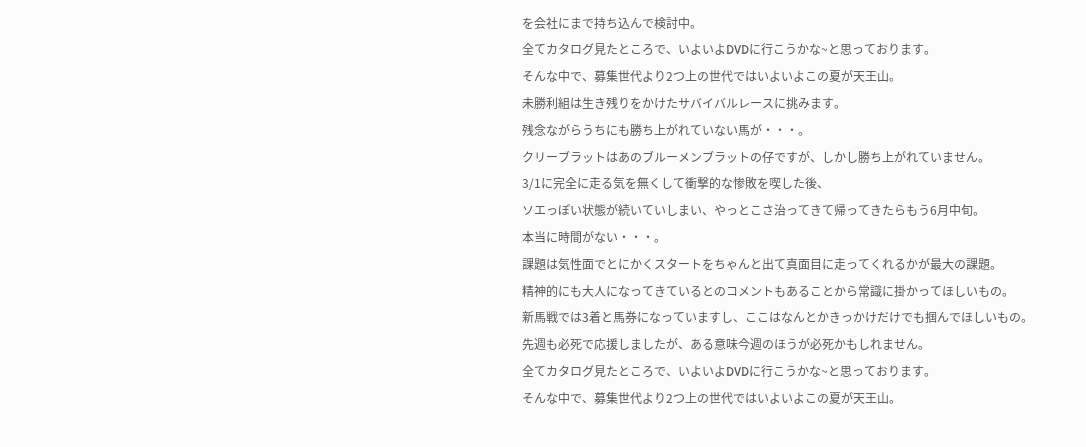を会社にまで持ち込んで検討中。
全てカタログ見たところで、いよいよDVDに行こうかな~と思っております。
そんな中で、募集世代より2つ上の世代ではいよいよこの夏が天王山。
未勝利組は生き残りをかけたサバイバルレースに挑みます。
残念ながらうちにも勝ち上がれていない馬が・・・。
クリーブラットはあのブルーメンブラットの仔ですが、しかし勝ち上がれていません。
3/1に完全に走る気を無くして衝撃的な惨敗を喫した後、
ソエっぽい状態が続いていしまい、やっとこさ治ってきて帰ってきたらもう6月中旬。
本当に時間がない・・・。
課題は気性面でとにかくスタートをちゃんと出て真面目に走ってくれるかが最大の課題。
精神的にも大人になってきているとのコメントもあることから常識に掛かってほしいもの。
新馬戦では3着と馬券になっていますし、ここはなんとかきっかけだけでも掴んでほしいもの。
先週も必死で応援しましたが、ある意味今週のほうが必死かもしれません。
全てカタログ見たところで、いよいよDVDに行こうかな~と思っております。
そんな中で、募集世代より2つ上の世代ではいよいよこの夏が天王山。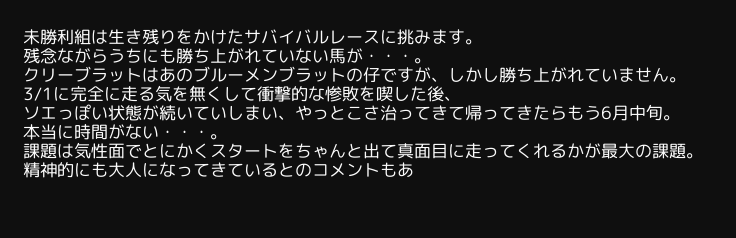未勝利組は生き残りをかけたサバイバルレースに挑みます。
残念ながらうちにも勝ち上がれていない馬が・・・。
クリーブラットはあのブルーメンブラットの仔ですが、しかし勝ち上がれていません。
3/1に完全に走る気を無くして衝撃的な惨敗を喫した後、
ソエっぽい状態が続いていしまい、やっとこさ治ってきて帰ってきたらもう6月中旬。
本当に時間がない・・・。
課題は気性面でとにかくスタートをちゃんと出て真面目に走ってくれるかが最大の課題。
精神的にも大人になってきているとのコメントもあ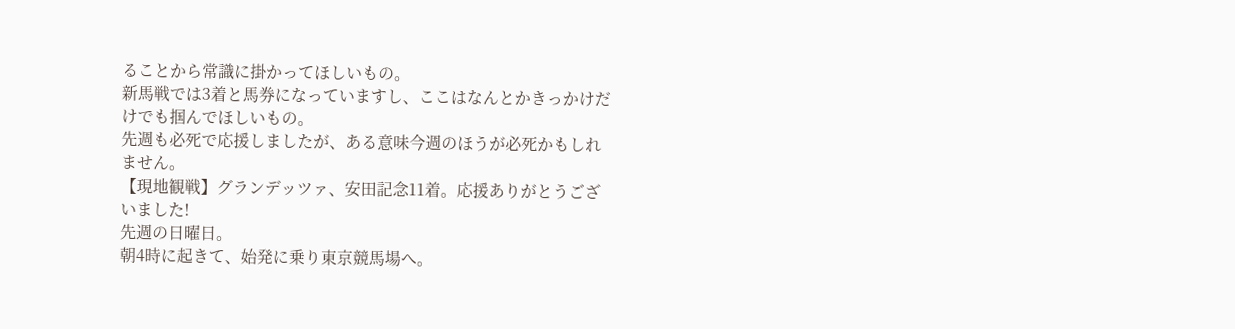ることから常識に掛かってほしいもの。
新馬戦では3着と馬券になっていますし、ここはなんとかきっかけだけでも掴んでほしいもの。
先週も必死で応援しましたが、ある意味今週のほうが必死かもしれません。
【現地観戦】グランデッツァ、安田記念11着。応援ありがとうございました!
先週の日曜日。
朝4時に起きて、始発に乗り東京競馬場へ。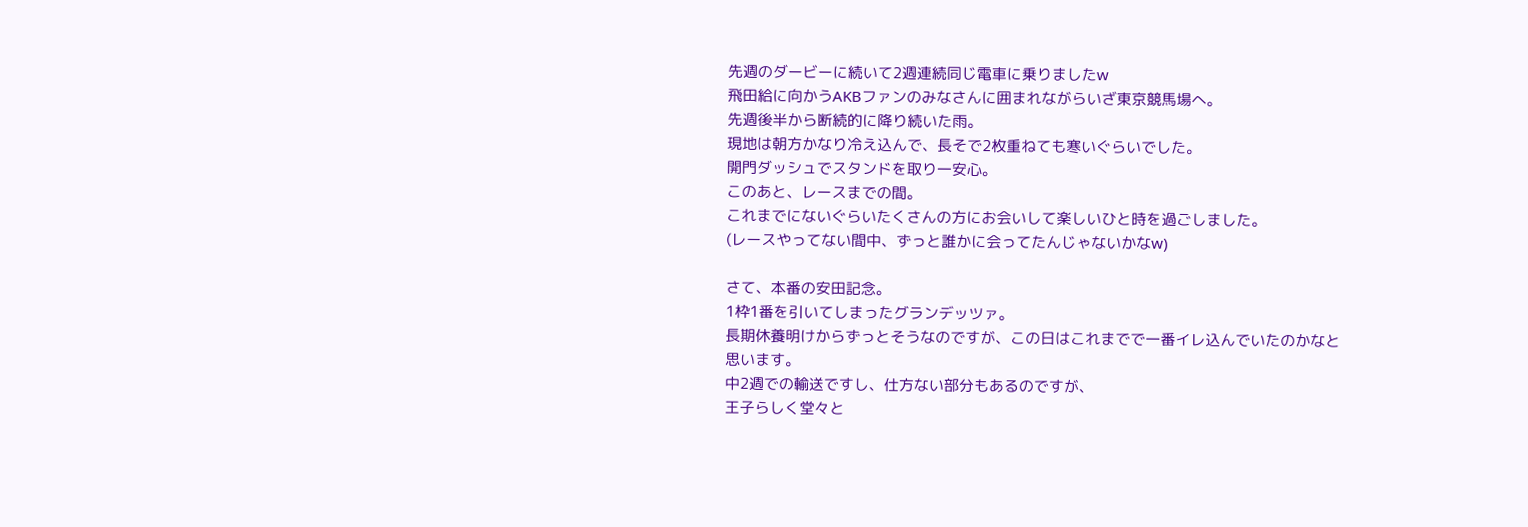先週のダービーに続いて2週連続同じ電車に乗りましたw
飛田給に向かうAKBファンのみなさんに囲まれながらいざ東京競馬場へ。
先週後半から断続的に降り続いた雨。
現地は朝方かなり冷え込んで、長そで2枚重ねても寒いぐらいでした。
開門ダッシュでスタンドを取り一安心。
このあと、レースまでの間。
これまでにないぐらいたくさんの方にお会いして楽しいひと時を過ごしました。
(レースやってない間中、ずっと誰かに会ってたんじゃないかなw)

さて、本番の安田記念。
1枠1番を引いてしまったグランデッツァ。
長期休養明けからずっとそうなのですが、この日はこれまでで一番イレ込んでいたのかなと思います。
中2週での輸送ですし、仕方ない部分もあるのですが、
王子らしく堂々と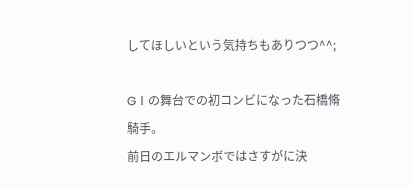してほしいという気持ちもありつつ^^;

GⅠの舞台での初コンビになった石橋脩騎手。
前日のエルマンボではさすがに決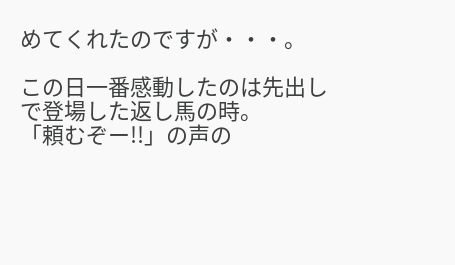めてくれたのですが・・・。

この日一番感動したのは先出しで登場した返し馬の時。
「頼むぞー!!」の声の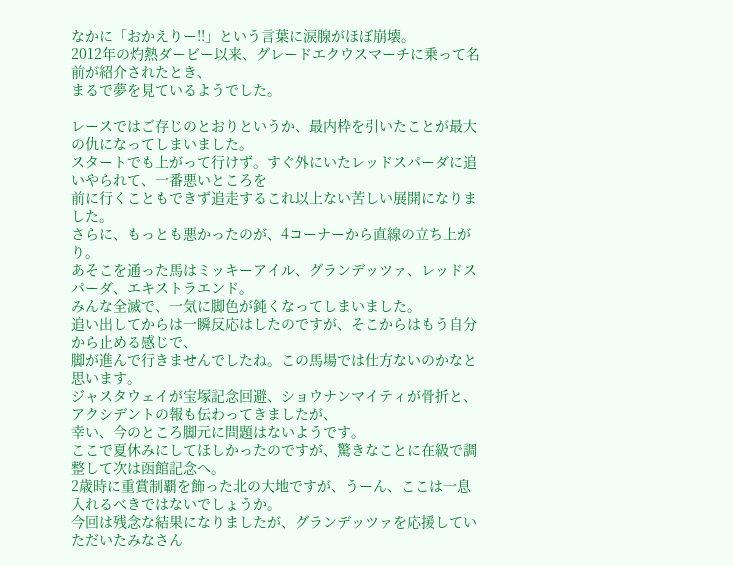なかに「おかえりー!!」という言葉に涙腺がほぼ崩壊。
2012年の灼熱ダービー以来、グレードエクウスマーチに乗って名前が紹介されたとき、
まるで夢を見ているようでした。

レースではご存じのとおりというか、最内枠を引いたことが最大の仇になってしまいました。
スタートでも上がって行けず。すぐ外にいたレッドスパーダに追いやられて、一番悪いところを
前に行くこともできず追走するこれ以上ない苦しい展開になりました。
さらに、もっとも悪かったのが、4コーナーから直線の立ち上がり。
あそこを通った馬はミッキーアイル、グランデッツァ、レッドスパーダ、エキストラエンド。
みんな全滅で、一気に脚色が鈍くなってしまいました。
追い出してからは一瞬反応はしたのですが、そこからはもう自分から止める感じで、
脚が進んで行きませんでしたね。この馬場では仕方ないのかなと思います。
ジャスタウェイが宝塚記念回避、ショウナンマイティが骨折と、アクシデントの報も伝わってきましたが、
幸い、今のところ脚元に問題はないようです。
ここで夏休みにしてほしかったのですが、驚きなことに在級で調整して次は函館記念へ。
2歳時に重賞制覇を飾った北の大地ですが、うーん、ここは一息入れるべきではないでしょうか。
今回は残念な結果になりましたが、グランデッツァを応援していただいたみなさん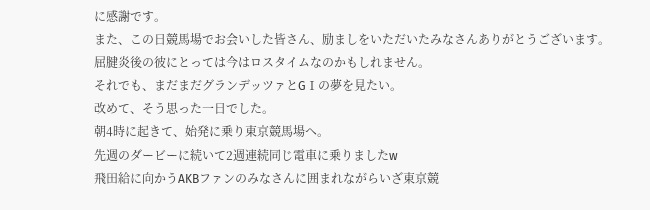に感謝です。
また、この日競馬場でお会いした皆さん、励ましをいただいたみなさんありがとうございます。
屈腱炎後の彼にとっては今はロスタイムなのかもしれません。
それでも、まだまだグランデッツァとGⅠの夢を見たい。
改めて、そう思った一日でした。
朝4時に起きて、始発に乗り東京競馬場へ。
先週のダービーに続いて2週連続同じ電車に乗りましたw
飛田給に向かうAKBファンのみなさんに囲まれながらいざ東京競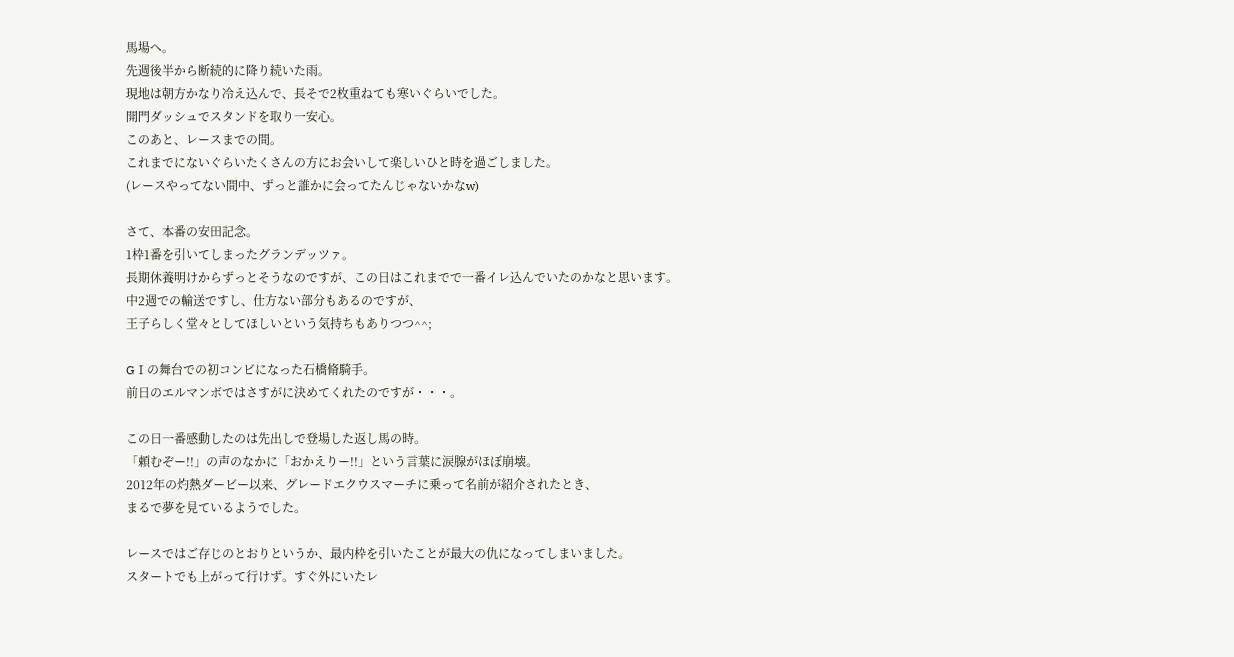馬場へ。
先週後半から断続的に降り続いた雨。
現地は朝方かなり冷え込んで、長そで2枚重ねても寒いぐらいでした。
開門ダッシュでスタンドを取り一安心。
このあと、レースまでの間。
これまでにないぐらいたくさんの方にお会いして楽しいひと時を過ごしました。
(レースやってない間中、ずっと誰かに会ってたんじゃないかなw)

さて、本番の安田記念。
1枠1番を引いてしまったグランデッツァ。
長期休養明けからずっとそうなのですが、この日はこれまでで一番イレ込んでいたのかなと思います。
中2週での輸送ですし、仕方ない部分もあるのですが、
王子らしく堂々としてほしいという気持ちもありつつ^^;

GⅠの舞台での初コンビになった石橋脩騎手。
前日のエルマンボではさすがに決めてくれたのですが・・・。

この日一番感動したのは先出しで登場した返し馬の時。
「頼むぞー!!」の声のなかに「おかえりー!!」という言葉に涙腺がほぼ崩壊。
2012年の灼熱ダービー以来、グレードエクウスマーチに乗って名前が紹介されたとき、
まるで夢を見ているようでした。

レースではご存じのとおりというか、最内枠を引いたことが最大の仇になってしまいました。
スタートでも上がって行けず。すぐ外にいたレ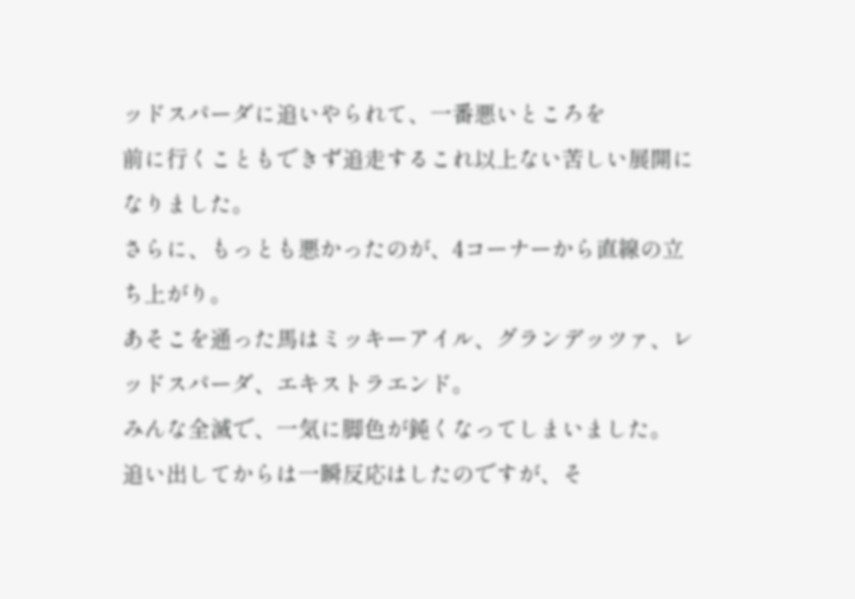ッドスパーダに追いやられて、一番悪いところを
前に行くこともできず追走するこれ以上ない苦しい展開になりました。
さらに、もっとも悪かったのが、4コーナーから直線の立ち上がり。
あそこを通った馬はミッキーアイル、グランデッツァ、レッドスパーダ、エキストラエンド。
みんな全滅で、一気に脚色が鈍くなってしまいました。
追い出してからは一瞬反応はしたのですが、そ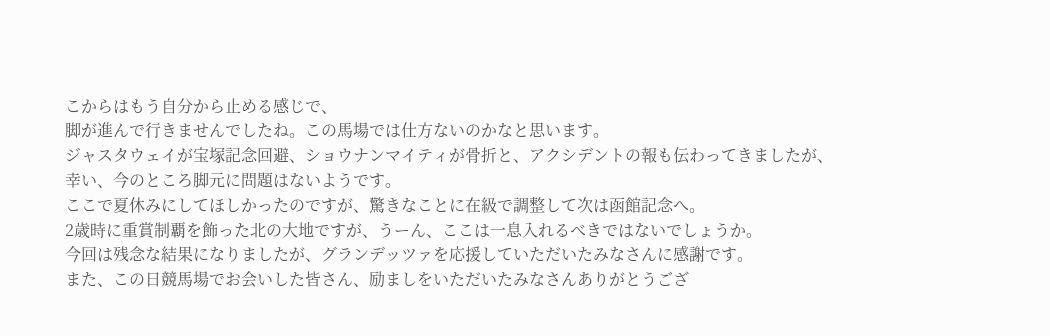こからはもう自分から止める感じで、
脚が進んで行きませんでしたね。この馬場では仕方ないのかなと思います。
ジャスタウェイが宝塚記念回避、ショウナンマイティが骨折と、アクシデントの報も伝わってきましたが、
幸い、今のところ脚元に問題はないようです。
ここで夏休みにしてほしかったのですが、驚きなことに在級で調整して次は函館記念へ。
2歳時に重賞制覇を飾った北の大地ですが、うーん、ここは一息入れるべきではないでしょうか。
今回は残念な結果になりましたが、グランデッツァを応援していただいたみなさんに感謝です。
また、この日競馬場でお会いした皆さん、励ましをいただいたみなさんありがとうござ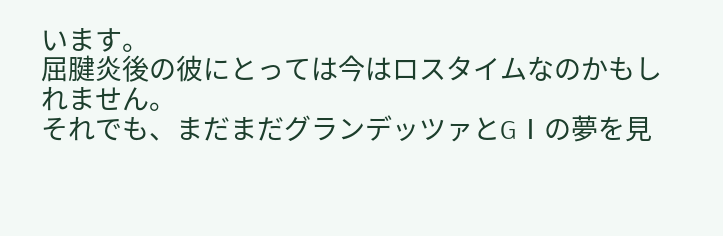います。
屈腱炎後の彼にとっては今はロスタイムなのかもしれません。
それでも、まだまだグランデッツァとGⅠの夢を見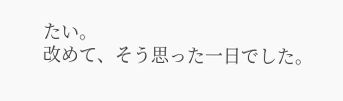たい。
改めて、そう思った一日でした。